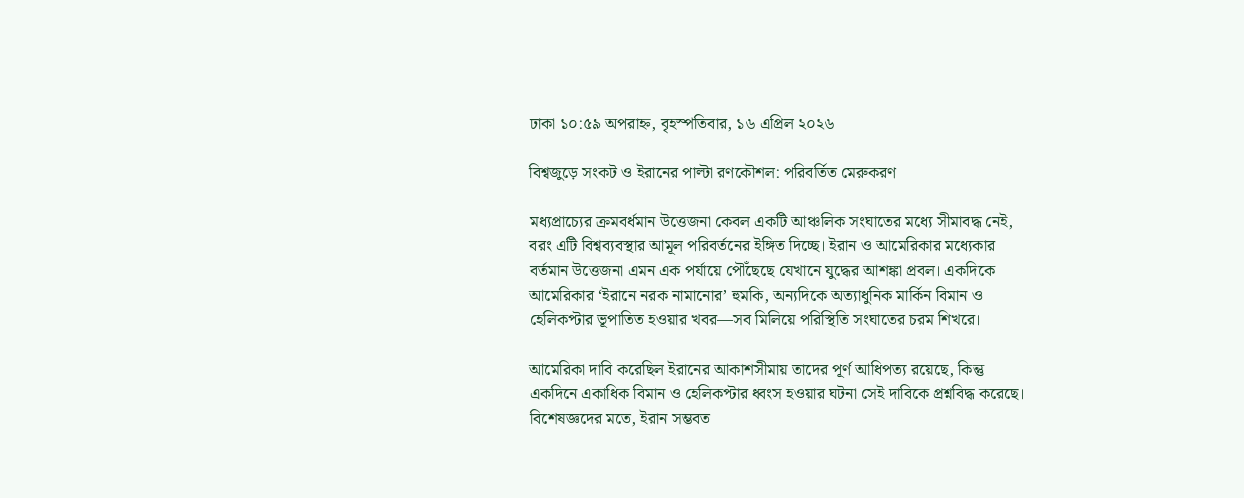ঢাকা ১০:৫৯ অপরাহ্ন, বৃহস্পতিবার, ১৬ এপ্রিল ২০২৬

বিশ্বজুড়ে সংকট ও ইরানের পাল্টা রণকৌশল: পরিবর্তিত মেরুকরণ

মধ্যপ্রাচ্যের ক্রমবর্ধমান উত্তেজনা কেবল একটি আঞ্চলিক সংঘাতের মধ্যে সীমাবদ্ধ নেই, বরং এটি বিশ্বব্যবস্থার আমূল পরিবর্তনের ইঙ্গিত দিচ্ছে। ইরান ও আমেরিকার মধ্যেকার বর্তমান উত্তেজনা এমন এক পর্যায়ে পৌঁছেছে যেখানে যুদ্ধের আশঙ্কা প্রবল। একদিকে আমেরিকার ‘ইরানে নরক নামানোর’ হুমকি, অন্যদিকে অত্যাধুনিক মার্কিন বিমান ও হেলিকপ্টার ভূপাতিত হওয়ার খবর—সব মিলিয়ে পরিস্থিতি সংঘাতের চরম শিখরে।

আমেরিকা দাবি করেছিল ইরানের আকাশসীমায় তাদের পূর্ণ আধিপত্য রয়েছে, কিন্তু একদিনে একাধিক বিমান ও হেলিকপ্টার ধ্বংস হওয়ার ঘটনা সেই দাবিকে প্রশ্নবিদ্ধ করেছে। বিশেষজ্ঞদের মতে, ইরান সম্ভবত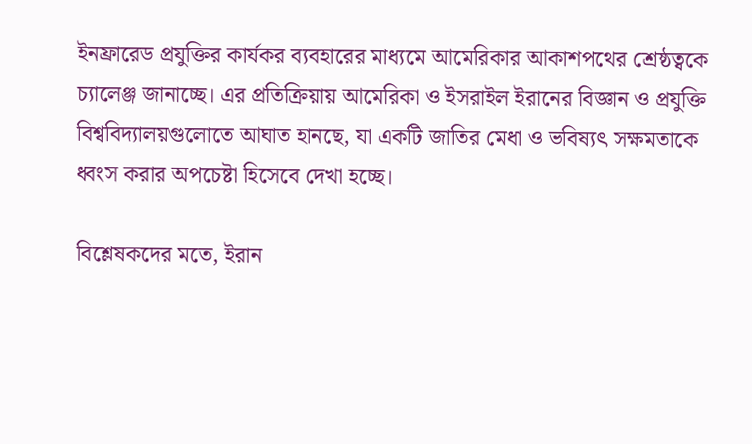ইনফ্রারেড প্রযুক্তির কার্যকর ব্যবহারের মাধ্যমে আমেরিকার আকাশপথের শ্রেষ্ঠত্বকে চ্যালেঞ্জ জানাচ্ছে। এর প্রতিক্রিয়ায় আমেরিকা ও ইসরাইল ইরানের বিজ্ঞান ও প্রযুক্তি বিশ্ববিদ্যালয়গুলোতে আঘাত হানছে, যা একটি জাতির মেধা ও ভবিষ্যৎ সক্ষমতাকে ধ্বংস করার অপচেষ্টা হিসেবে দেখা হচ্ছে।

বিশ্লেষকদের মতে, ইরান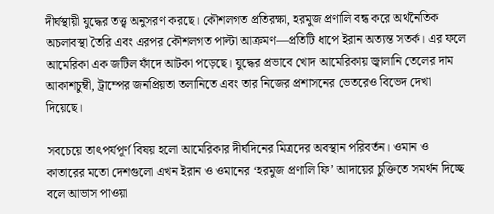দীর্ঘস্থায়ী যুদ্ধের তত্ত্ব অনুসরণ করছে। কৌশলগত প্রতিরক্ষা, হরমুজ প্রণালি বন্ধ করে অর্থনৈতিক অচলাবস্থা তৈরি এবং এরপর কৌশলগত পাল্টা আক্রমণ—প্রতিটি ধাপে ইরান অত্যন্ত সতর্ক। এর ফলে আমেরিকা এক জটিল ফাঁদে আটকা পড়েছে। যুদ্ধের প্রভাবে খোদ আমেরিকায় জ্বালানি তেলের দাম আকাশচুম্বী, ট্রাম্পের জনপ্রিয়তা তলানিতে এবং তার নিজের প্রশাসনের ভেতরেও বিভেদ দেখা দিয়েছে।

সবচেয়ে তাৎপর্যপূর্ণ বিষয় হলো আমেরিকার দীর্ঘদিনের মিত্রদের অবস্থান পরিবর্তন। ওমান ও কাতারের মতো দেশগুলো এখন ইরান ও ওমানের ‘হরমুজ প্রণালি ফি’ আদায়ের চুক্তিতে সমর্থন দিচ্ছে বলে আভাস পাওয়া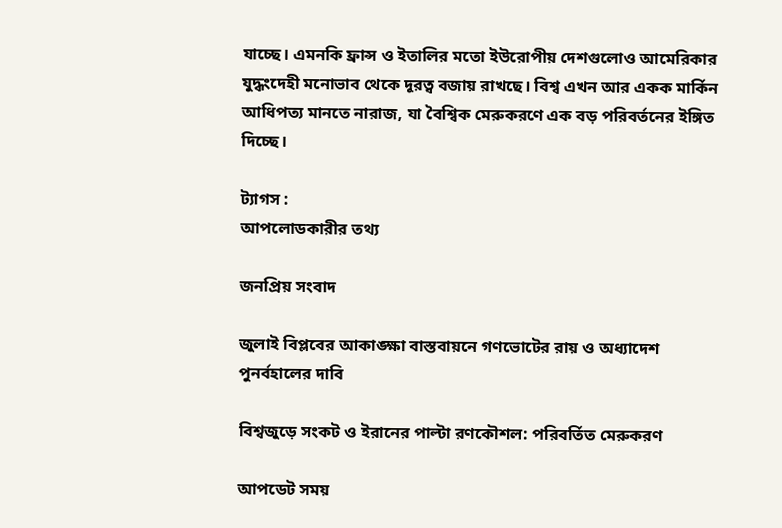যাচ্ছে। এমনকি ফ্রান্স ও ইতালির মতো ইউরোপীয় দেশগুলোও আমেরিকার যুদ্ধংদেহী মনোভাব থেকে দূরত্ব বজায় রাখছে। বিশ্ব এখন আর একক মার্কিন আধিপত্য মানতে নারাজ, যা বৈশ্বিক মেরুকরণে এক বড় পরিবর্তনের ইঙ্গিত দিচ্ছে।

ট্যাগস :
আপলোডকারীর তথ্য

জনপ্রিয় সংবাদ

জুলাই বিপ্লবের আকাঙ্ক্ষা বাস্তবায়নে গণভোটের রায় ও অধ্যাদেশ পুনর্বহালের দাবি

বিশ্বজুড়ে সংকট ও ইরানের পাল্টা রণকৌশল: পরিবর্তিত মেরুকরণ

আপডেট সময়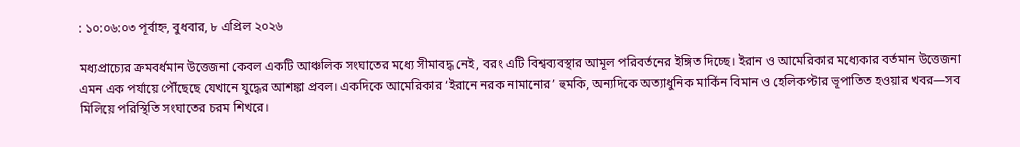: ১০:০৬:০৩ পূর্বাহ্ন, বুধবার, ৮ এপ্রিল ২০২৬

মধ্যপ্রাচ্যের ক্রমবর্ধমান উত্তেজনা কেবল একটি আঞ্চলিক সংঘাতের মধ্যে সীমাবদ্ধ নেই, বরং এটি বিশ্বব্যবস্থার আমূল পরিবর্তনের ইঙ্গিত দিচ্ছে। ইরান ও আমেরিকার মধ্যেকার বর্তমান উত্তেজনা এমন এক পর্যায়ে পৌঁছেছে যেখানে যুদ্ধের আশঙ্কা প্রবল। একদিকে আমেরিকার ‘ইরানে নরক নামানোর’ হুমকি, অন্যদিকে অত্যাধুনিক মার্কিন বিমান ও হেলিকপ্টার ভূপাতিত হওয়ার খবর—সব মিলিয়ে পরিস্থিতি সংঘাতের চরম শিখরে।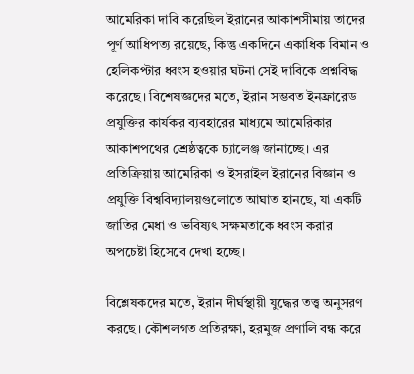আমেরিকা দাবি করেছিল ইরানের আকাশসীমায় তাদের পূর্ণ আধিপত্য রয়েছে, কিন্তু একদিনে একাধিক বিমান ও হেলিকপ্টার ধ্বংস হওয়ার ঘটনা সেই দাবিকে প্রশ্নবিদ্ধ করেছে। বিশেষজ্ঞদের মতে, ইরান সম্ভবত ইনফ্রারেড প্রযুক্তির কার্যকর ব্যবহারের মাধ্যমে আমেরিকার আকাশপথের শ্রেষ্ঠত্বকে চ্যালেঞ্জ জানাচ্ছে। এর প্রতিক্রিয়ায় আমেরিকা ও ইসরাইল ইরানের বিজ্ঞান ও প্রযুক্তি বিশ্ববিদ্যালয়গুলোতে আঘাত হানছে, যা একটি জাতির মেধা ও ভবিষ্যৎ সক্ষমতাকে ধ্বংস করার অপচেষ্টা হিসেবে দেখা হচ্ছে।

বিশ্লেষকদের মতে, ইরান দীর্ঘস্থায়ী যুদ্ধের তত্ত্ব অনুসরণ করছে। কৌশলগত প্রতিরক্ষা, হরমুজ প্রণালি বন্ধ করে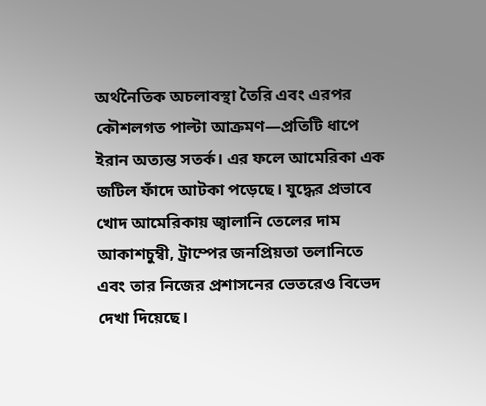অর্থনৈতিক অচলাবস্থা তৈরি এবং এরপর কৌশলগত পাল্টা আক্রমণ—প্রতিটি ধাপে ইরান অত্যন্ত সতর্ক। এর ফলে আমেরিকা এক জটিল ফাঁদে আটকা পড়েছে। যুদ্ধের প্রভাবে খোদ আমেরিকায় জ্বালানি তেলের দাম আকাশচুম্বী, ট্রাম্পের জনপ্রিয়তা তলানিতে এবং তার নিজের প্রশাসনের ভেতরেও বিভেদ দেখা দিয়েছে।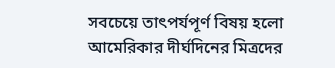সবচেয়ে তাৎপর্যপূর্ণ বিষয় হলো আমেরিকার দীর্ঘদিনের মিত্রদের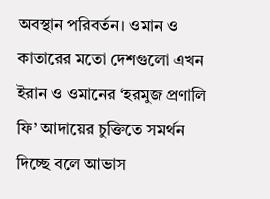অবস্থান পরিবর্তন। ওমান ও কাতারের মতো দেশগুলো এখন ইরান ও ওমানের ‘হরমুজ প্রণালি ফি’ আদায়ের চুক্তিতে সমর্থন দিচ্ছে বলে আভাস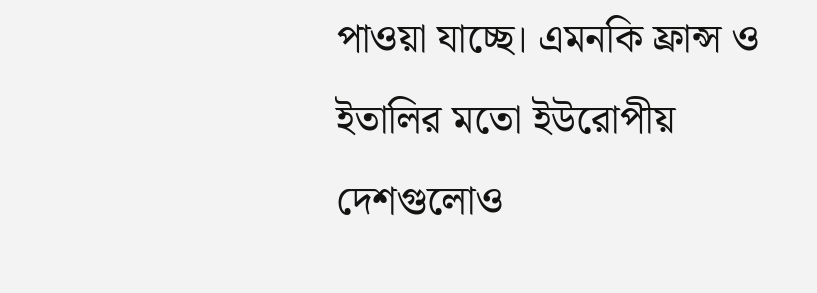পাওয়া যাচ্ছে। এমনকি ফ্রান্স ও ইতালির মতো ইউরোপীয় দেশগুলোও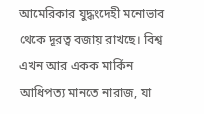আমেরিকার যুদ্ধংদেহী মনোভাব থেকে দূরত্ব বজায় রাখছে। বিশ্ব এখন আর একক মার্কিন আধিপত্য মানতে নারাজ, যা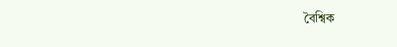বৈশ্বিক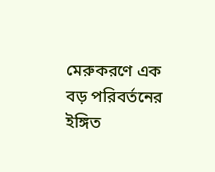মেরুকরণে এক বড় পরিবর্তনের ইঙ্গিত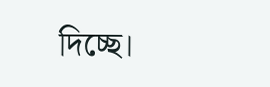দিচ্ছে।